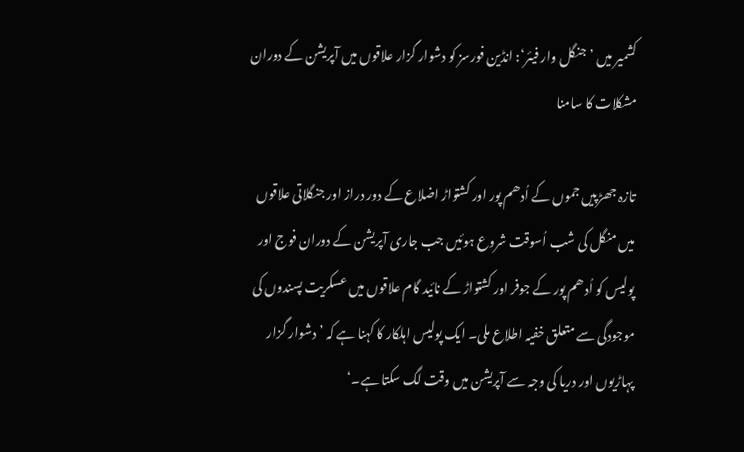کشمیر میں ’جنگل وار فیئر‘: انڈین فورسز کو دشوار گزار علاقوں میں آپریشن کے دوران مشکلات کا سامنا

تازہ جھڑپیں جموں کے اُدھم پور اور کشتواڑ اضلاع کے دور دراز اور جنگلاتی علاقوں میں منگل کی شب اُسوقت شروع ہوئیں جب جاری آپریشن کے دوران فوج اور پولیس کو اُدھم پور کے جوفر اور کشتواڑ کے نائید گام علاقوں میں عسکریت پسندوں کی موجودگی سے متعلق خفیہ اطلاع ملی۔ ایک پولیس اہلکار کا کہنا ہے کہ ’دشوار گزار پہاڑیوں اور دریا کی وجہ سے آپریشن میں وقت لگ سکتا ہے۔‘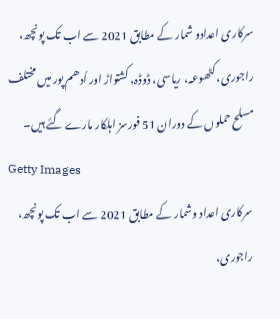سرکاری اعدادو شمار کے مطابق 2021 سے اب تک پونچھ، راجوری، کٹھوعہ، ریاسی، ڈوڈہ، کشتواڑ اور اُدھم پور میں مختلف مسلح حملوں کے دوران 51 فورسز اہلکار مارے گئے ہیں۔
Getty Images
سرکاری اعداد وشمار کے مطابق 2021 سے اب تک پونچھ، راجوری،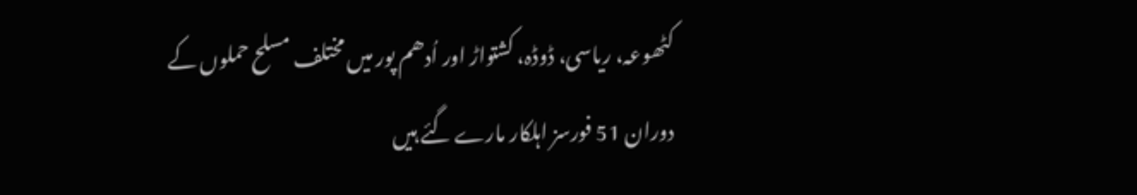کٹھوعہ، ریاسی، ڈوڈہ، کشتواڑ اور اُدھم پور میں مختلف مسلح حملوں کے دوران 51 فورسز اہلکار مارے گئے ہیں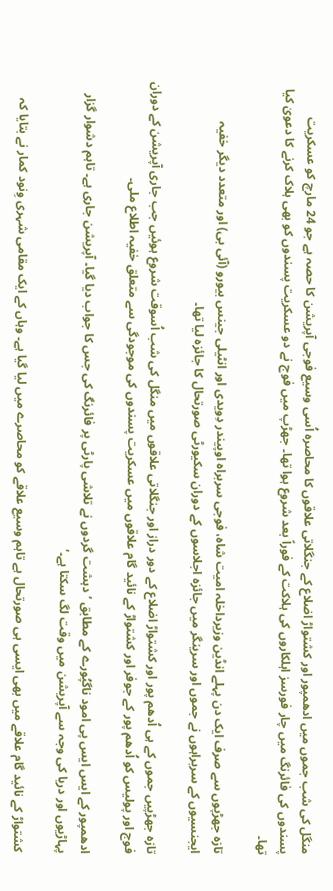منگل کی شب جموں میں ادھمپور اور کشتواڑ اضلاع کے جنگلاتی علاقوں کا محاصرہ اُسی وسیع فوجی آپریشن کا حصہ ہے جو 24 مارچ کو عسکریت پسندوں کی فائرنگ میں چار فورسز اہلکاروں کی ہلاکت کے فوراً بعد شروع ہوا تھا۔ جھڑپ میں فوج نے دو عسکریت پسندوں کو بھی ہلاک کرنے کا دعویٰ کیا تھا۔

تازہ جھڑپوں سے صرف ایک دن پہلے انڈین وزیرداخلہ امیت شاہ، فوجی سربراہ اوپیندر دِویدی اور انٹیلی جینس بیورو (آئی بی) اور متعدد دیگر خفیہ ایجنسیوں کے سربراہوں نے جموں اور سرینگر میں جائزہ اجلاسوں کے دوران سکیورٹی صورتحال کا جائزہ لیا تھا۔

تازہ جھڑپیں جموں کے ہی اُدھم پور اور کشتواڑ اضلاع کے دور دراز اور جنگلاتی علاقوں میں منگل کی شب اُسوقت شروع ہوئیں جب جاری آپریشن کے دوران فوج اور پولیس کو اُدھم پور کے جوفر اور کشتواڑ کے نائید گام علاقوں میں عسکریت پسندوں کی موجودگی سے متعلق خفیہ اطلاع ملی۔

ادھمپور کے ایس ایس پی امود ناگپُورے کے مطابق ’دہشت گردوں نے تلاشی پارٹی پر فائرنگ کی جس کا جواب دیا گیا۔ آپریشن جاری ہے۔ تاہم دشوار گزار پہاڑیوں اور دریا کی وجہ سے آپریشن میں وقت لگ سکتا ہے۔‘

کشتواڑ کے نائید گام علاقے میں بھی ایسی ہی صورتحال ہے تاہم وسیع علاقے کو محاصرے میں لیا گیا ہے۔ وہاں کے ایک مقامی شہری وِنود کمار نے بتایا کہ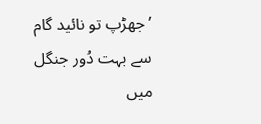’جھڑپ تو نائید گام سے بہت دُور جنگل میں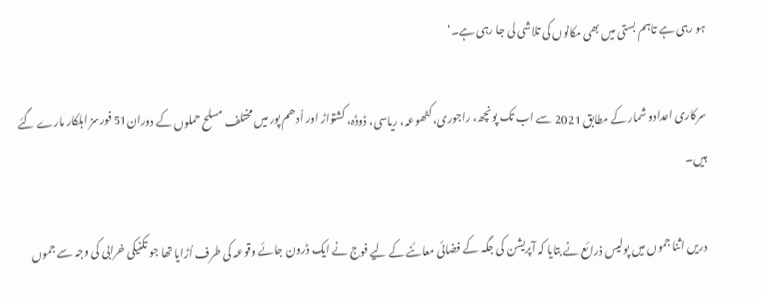ہو رہی ہے تاہم بستی میں بھی مکانوں کی تلاشی لی جا رہی ہے۔‘

سرکاری اعدادو شمار کے مطابق 2021 سے اب تک پونچھ، راجوری، کٹھوعہ، ریاسی، ڈوڈہ، کشتواڑ اور اُدھم پور میں مختلف مسلح حملوں کے دوران51 فورسز اہلکار مارے گئے ہیں۔

دریں اثنا جموں میں پولیس ذرائع نے بتایا کہ آپریشن کی جگہ کے فضائی معائنے کے لیے فوج نے ایک ڈرون جائے وقوعہ کی طرف اُڑایا تھا جو تکنیکی خرابی کی وجہ سے جموں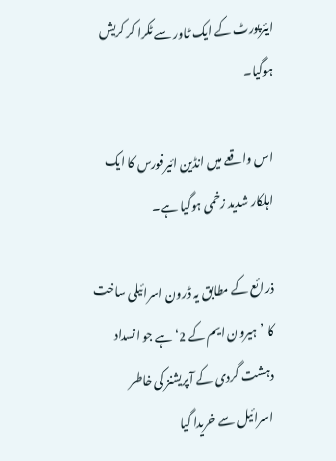ایئرپورٹ کے ایک ٹاور سے ٹکرا کر کریش ہوگیا۔

اس واقعے میں انڈین ائیرفورس کا ایک اہلکار شدید زخمی ہوگیا ہے۔

ذرائع کے مطابق یہ ڈرون اسرائیلی ساخت کا ’ہیرون ایم کے 2‘ ہے جو انسداد دہشت گردی کے آپریشنز کی خاطر اسرائیل سے خریدا گیا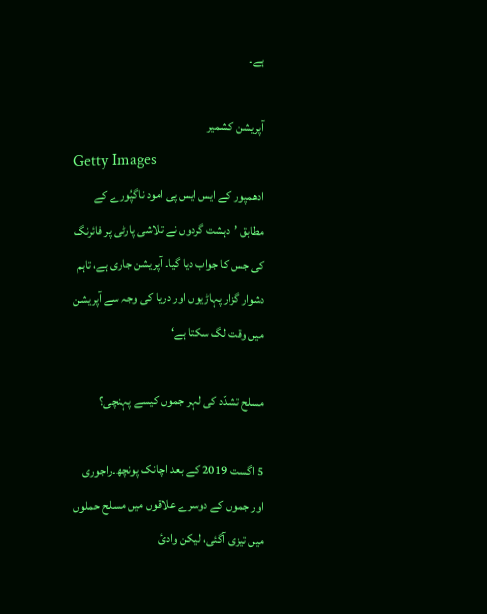ہے۔

آپریشن کشمیر
Getty Images
ادھمپور کے ایس ایس پی امود ناگپُورے کے مطابق ’دہشت گردوں نے تلاشی پارٹی پر فائرنگ کی جس کا جواب دیا گیا۔ آپریشن جاری ہے، تاہم دشوار گزار پہاڑیوں اور دریا کی وجہ سے آپریشن میں وقت لگ سکتا ہے‘

مسلح تشدّد کی لہر جموں کیسے پہنچی؟

5 اگست 2019 کے بعد اچانک پونچھ۔راجوری اور جموں کے دوسرے علاقوں میں مسلح حملوں میں تیزی آگئی، لیکن وادئ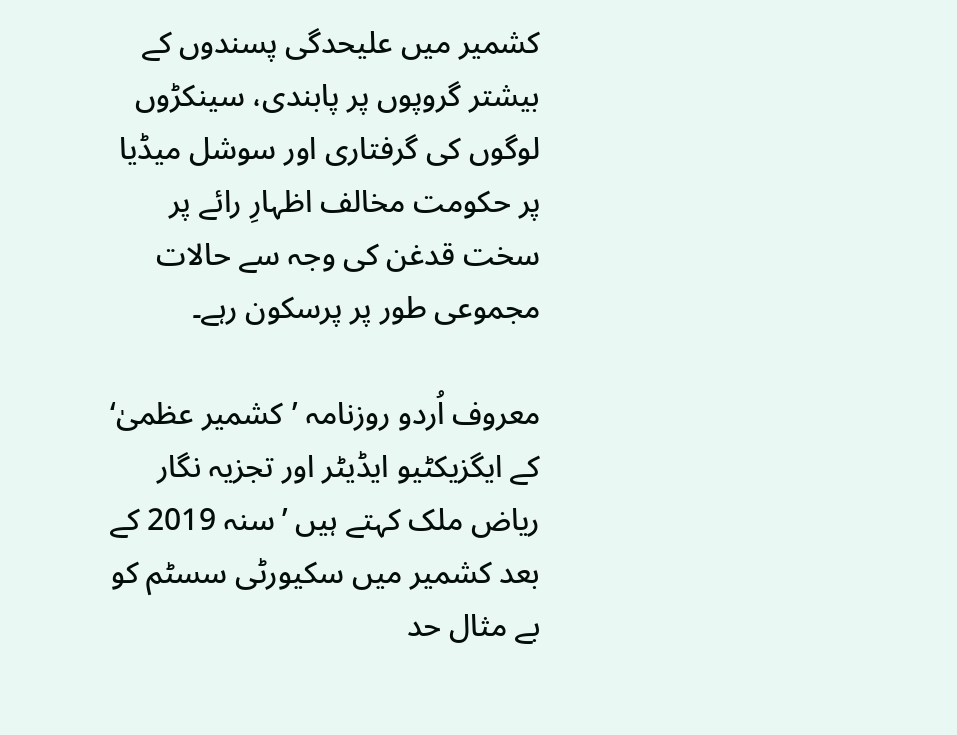کشمیر میں علیحدگی پسندوں کے بیشتر گروپوں پر پابندی، سینکڑوں لوگوں کی گرفتاری اور سوشل میڈیا پر حکومت مخالف اظہارِ رائے پر سخت قدغن کی وجہ سے حالات مجموعی طور پر پرسکون رہے۔

معروف اُردو روزنامہ ’کشمیر عظمیٰ‘ کے ایگزیکٹیو ایڈیٹر اور تجزیہ نگار ریاض ملک کہتے ہیں ’سنہ 2019 کے بعد کشمیر میں سکیورٹی سسٹم کو بے مثال حد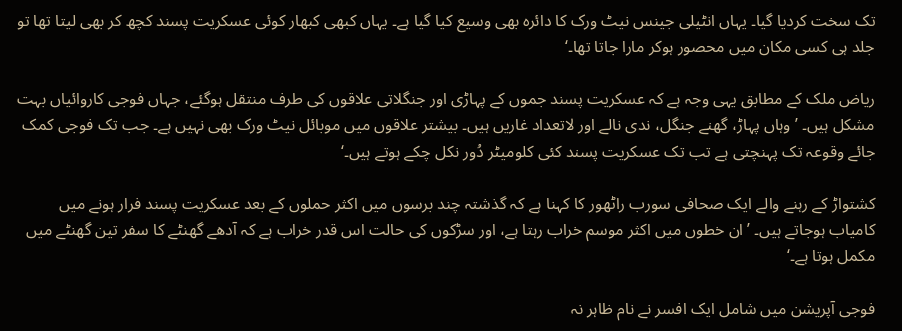تک سخت کردیا گیا۔ یہاں انٹیلی جینس نیٹ ورک کا دائرہ بھی وسیع کیا گیا ہے۔ یہاں کبھی کبھار کوئی عسکریت پسند کچھ کر بھی لیتا تھا تو جلد ہی کسی مکان میں محصور ہوکر مارا جاتا تھا۔‘

ریاض ملک کے مطابق یہی وجہ ہے کہ عسکریت پسند جموں کے پہاڑی اور جنگلاتی علاقوں کی طرف منتقل ہوگئے، جہاں فوجی کاروائیاں بہت مشکل ہیں۔ ’وہاں پہاڑ، گھنے جنگل، ندی نالے اور لاتعداد غاریں ہیں۔ بیشتر علاقوں میں موبائل نیٹ ورک بھی نہیں ہے۔ جب تک فوجی کمک جائے وقوعہ تک پہنچتی ہے تب تک عسکریت پسند کئی کلومیٹر دُور نکل چکے ہوتے ہیں۔‘

کشتواڑ کے رہنے والے ایک صحافی سورب راٹھور کا کہنا ہے کہ گذشتہ چند برسوں میں اکثر حملوں کے بعد عسکریت پسند فرار ہونے میں کامیاب ہوجاتے ہیں۔ ’ان خطوں میں اکثر موسم خراب رہتا ہے، اور سڑکوں کی حالت اس قدر خراب ہے کہ آدھے گھنٹے کا سفر تین گھنٹے میں مکمل ہوتا ہے۔‘

فوجی آپریشن میں شامل ایک افسر نے نام ظاہر نہ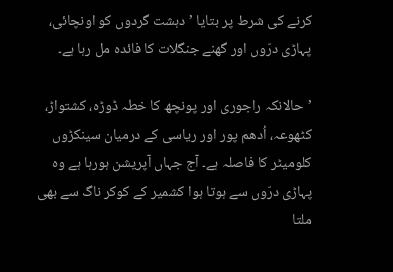کرنے کی شرط پر بتایا ’دہشت گردوں کو اونچائی، پہاڑی درّوں اور گھنے جنگلات کا فائدہ مل رہا ہے۔

’حالانکہ راجوری اور پونچھ کا خطہ ڈوڑہ، کشتواڑ، کٹھوعہ، اُدھم پور اور ریاسی کے درمیان سینکڑوں کلومیٹر کا فاصلہ ہے۔ آج جہاں آپریشن ہورہا ہے وہ پہاڑی درّوں سے ہوتا ہوا کشمیر کے کوکر ناگ سے بھی ملتا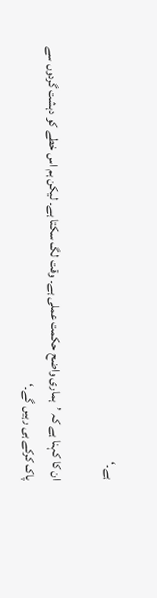ہے۔‘

ان کا کہنا ہے کہ ’ہماری واضح حکمت عملی ہے۔ وقت لگ سکتا ہے۔ لیکن ہم اس خطے کو دہشت گردوں سے پاک کرکے ہی رہیں گے۔‘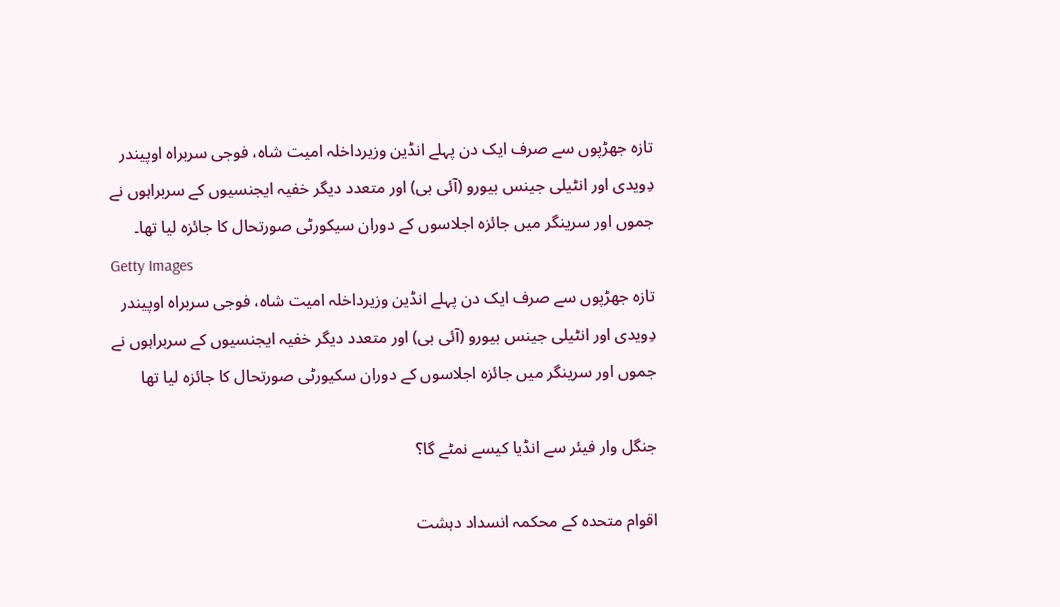تازہ جھڑپوں سے صرف ایک دن پہلے انڈین وزیرداخلہ امیت شاہ، فوجی سربراہ اوپیندر دِویدی اور انٹیلی جینس بیورو (آئی بی) اور متعدد دیگر خفیہ ایجنسیوں کے سربراہوں نے جموں اور سرینگر میں جائزہ اجلاسوں کے دوران سیکورٹی صورتحال کا جائزہ لیا تھا۔
Getty Images
تازہ جھڑپوں سے صرف ایک دن پہلے انڈین وزیرداخلہ امیت شاہ، فوجی سربراہ اوپیندر دِویدی اور انٹیلی جینس بیورو (آئی بی) اور متعدد دیگر خفیہ ایجنسیوں کے سربراہوں نے جموں اور سرینگر میں جائزہ اجلاسوں کے دوران سکیورٹی صورتحال کا جائزہ لیا تھا

جنگل وار فیئر سے انڈیا کیسے نمٹے گا؟

اقوام متحدہ کے محکمہ انسداد دہشت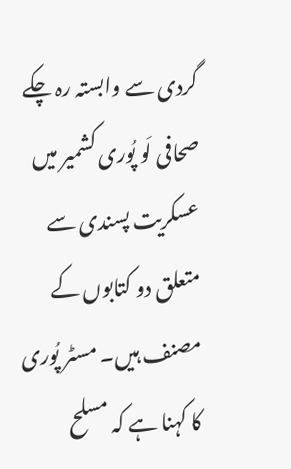گردی سے وابستہ رہ چکے صحافی لَو پُوری کشمیر میں عسکریت پسندی سے متعلق دو کتابوں کے مصنف ہیں۔ مسٹر پُوری کا کہنا ہے کہ مسلح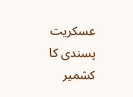عسکریت پسندی کا کشمیر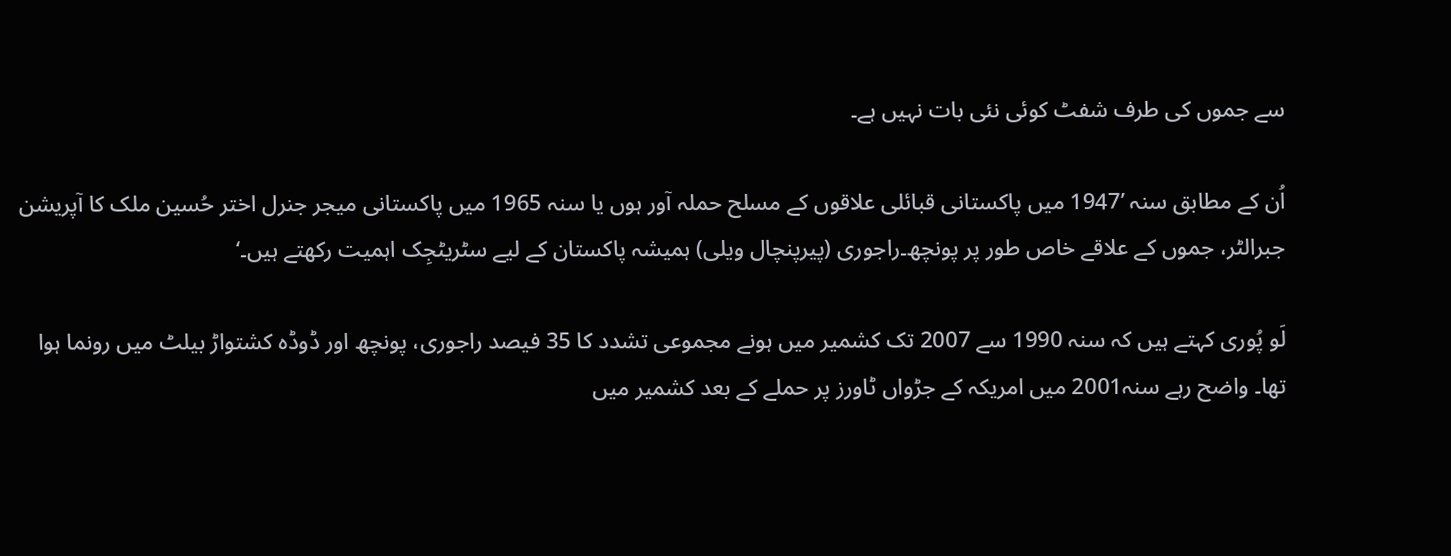سے جموں کی طرف شفٹ کوئی نئی بات نہیں ہے۔

اُن کے مطابق سنہ ’1947 میں پاکستانی قبائلی علاقوں کے مسلح حملہ آور ہوں یا سنہ 1965 میں پاکستانی میجر جنرل اختر حُسین ملک کا آپریشن جبرالٹر، جموں کے علاقے خاص طور پر پونچھ۔راجوری (پیرپنچال ویلی) ہمیشہ پاکستان کے لیے سٹریٹجِک اہمیت رکھتے ہیں۔‘

لَو پُوری کہتے ہیں کہ سنہ 1990 سے 2007 تک کشمیر میں ہونے مجموعی تشدد کا 35 فیصد راجوری، پونچھ اور ڈوڈہ کشتواڑ بیلٹ میں رونما ہوا تھا۔ واضح رہے سنہ2001 میں امریکہ کے جڑواں ٹاورز پر حملے کے بعد کشمیر میں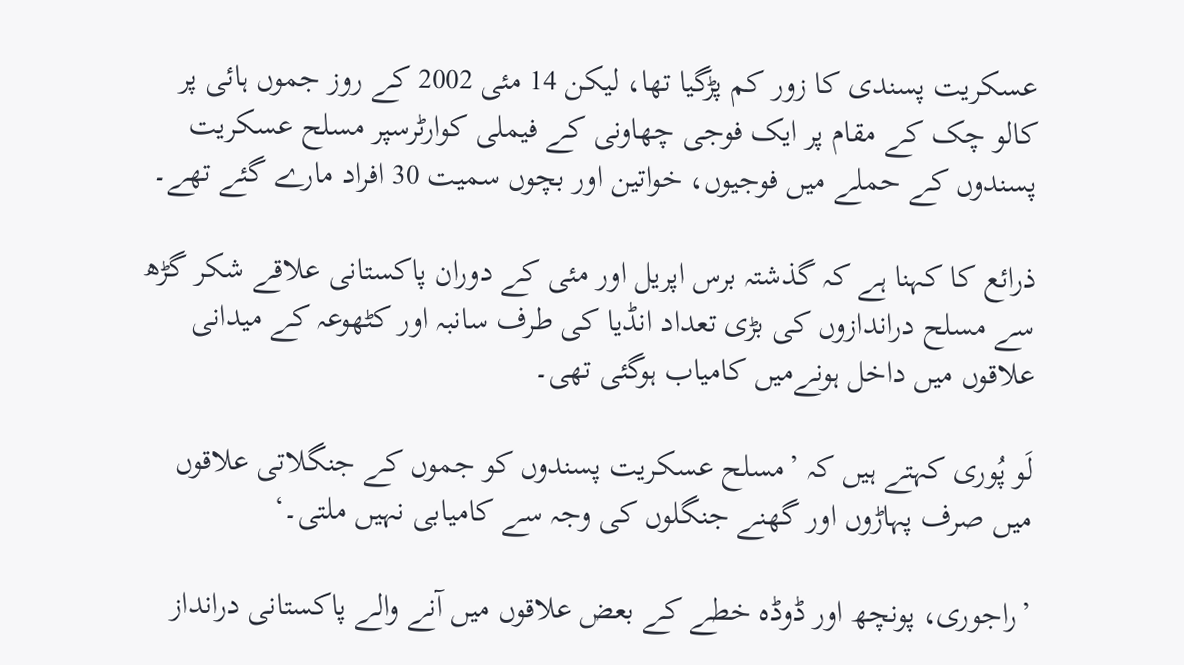عسکریت پسندی کا زور کم پڑگیا تھا، لیکن 14 مئی 2002 کے روز جموں ہائی پر کالو چک کے مقام پر ایک فوجی چھاونی کے فیملی کوارٹرسپر مسلح عسکریت پسندوں کے حملے میں فوجیوں، خواتین اور بچوں سمیت 30 افراد مارے گئے تھے۔

ذرائع کا کہنا ہے کہ گذشتہ برس اپریل اور مئی کے دوران پاکستانی علاقے شکر گڑھ سے مسلح دراندازوں کی بڑی تعداد انڈیا کی طرف سانبہ اور کٹھوعہ کے میدانی علاقوں میں داخل ہونےمیں کامیاب ہوگئی تھی۔

لَو پُوری کہتے ہیں کہ ’مسلح عسکریت پسندوں کو جموں کے جنگلاتی علاقوں میں صرف پہاڑوں اور گھنے جنگلوں کی وجہ سے کامیابی نہیں ملتی۔‘

’راجوری، پونچھ اور ڈوڈہ خطے کے بعض علاقوں میں آنے والے پاکستانی درانداز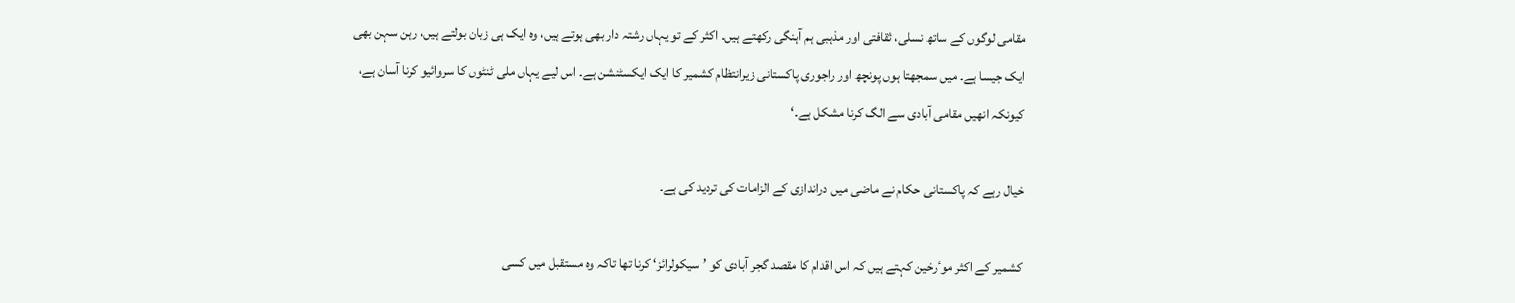مقامی لوگوں کے ساتھ نسلی، ثقافتی اور مذہبی ہم آہنگی رکھتے ہیں۔ اکثر کے تو یہاں رشتہ دار بھی ہوتے ہیں، وہ ایک ہی زبان بولتے ہیں، رہن سہن بھی ایک جیسا ہے۔ میں سمجھتا ہوں پونچھ اور راجوری پاکستانی زیرانتظام کشمیر کا ایک ایکسٹنشن ہے۔ اس لیے یہاں ملی ٹنٹوں کا سروائیو کرنا آسان ہے، کیونکہ انھیں مقامی آبادی سے الگ کرنا مشکل ہے۔‘

خیال رہے کہ پاکستانی حکام نے ماضی میں دراندازی کے الزامات کی تردید کی ہے۔

کشمیر کے اکثر موٴرخین کہتے ہیں کہ اس اقدام کا مقصد گجر آبادی کو ’سیکولرائز‘ کرنا تھا تاکہ وہ مستقبل میں کسی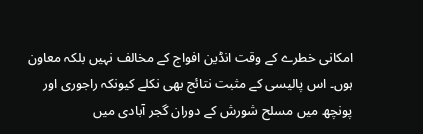امکانی خطرے کے وقت انڈین افواج کے مخالف نہیں بلکہ معاون ہوں۔ اس پالیسی کے مثبت نتائج بھی نکلے کیونکہ راجوری اور پونچھ میں مسلح شورش کے دوران گجر آبادی میں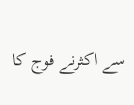سے اکثرنے فوج کا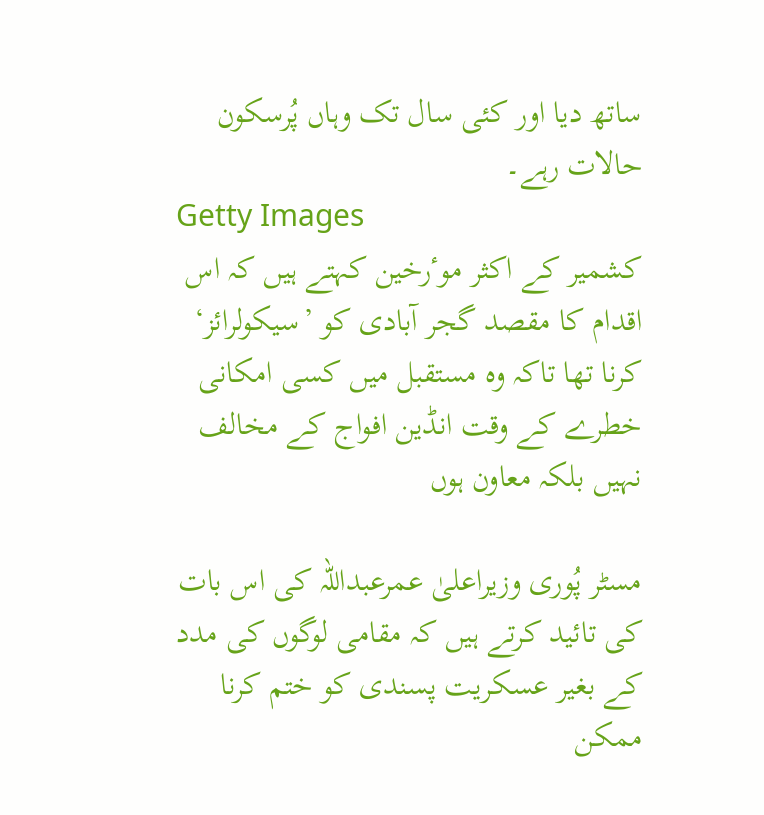ساتھ دیا اور کئی سال تک وہاں پُرسکون حالات رہے۔
Getty Images
کشمیر کے اکثر موٴرخین کہتے ہیں کہ اس اقدام کا مقصد گجر آبادی کو ’سیکولرائز‘ کرنا تھا تاکہ وہ مستقبل میں کسی امکانی خطرے کے وقت انڈین افواج کے مخالف نہیں بلکہ معاون ہوں

مسٹر پُوری وزیراعلیٰ عمرعبداللہ کی اس بات کی تائید کرتے ہیں کہ مقامی لوگوں کی مدد کے بغیر عسکریت پسندی کو ختم کرنا ممکن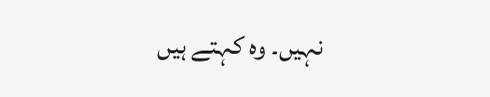نہیں۔ وہ کہتے ہیں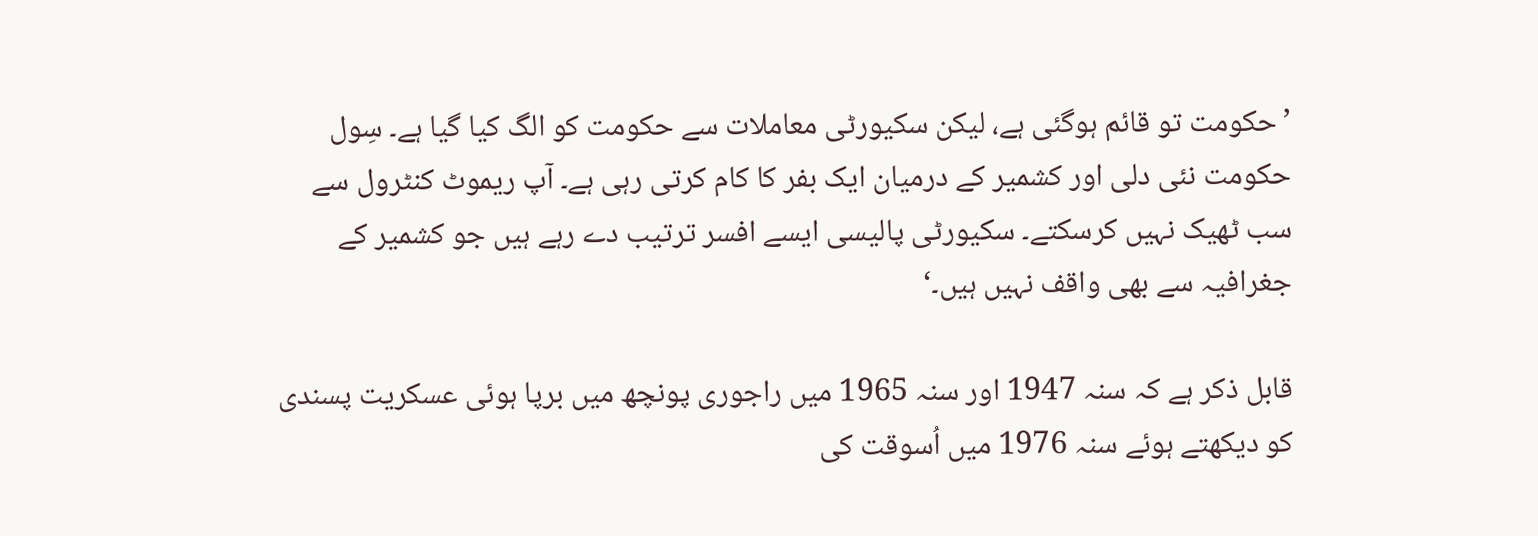’حکومت تو قائم ہوگئی ہے، لیکن سکیورٹی معاملات سے حکومت کو الگ کیا گیا ہے۔ سِول حکومت نئی دلی اور کشمیر کے درمیان ایک بفر کا کام کرتی رہی ہے۔ آپ ریموٹ کنٹرول سے سب ٹھیک نہیں کرسکتے۔ سکیورٹی پالیسی ایسے افسر ترتیب دے رہے ہیں جو کشمیر کے جغرافیہ سے بھی واقف نہیں ہیں۔‘

قابل ذکر ہے کہ سنہ 1947 اور سنہ 1965 میں راجوری پونچھ میں برپا ہوئی عسکریت پسندی کو دیکھتے ہوئے سنہ 1976 میں اُسوقت کی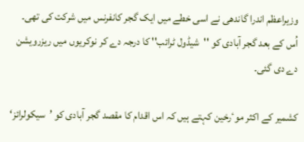وزیراعظم اندرا گاندھی نے اسی خطے میں ایک گجر کانفرنس میں شرکت کی تھی۔ اُس کے بعد گجر آبادی کو ''شیڈول ٹرائب'' کا درجہ دے کر نوکریوں میں ریزرویشن دے دی گئی۔

کشمیر کے اکثر موٴرخین کہتے ہیں کہ اس اقدام کا مقصد گجر آبادی کو ’سیکولرائز‘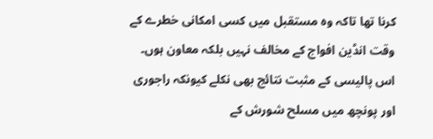کرنا تھا تاکہ وہ مستقبل میں کسی امکانی خطرے کے وقت انڈین افواج کے مخالف نہیں بلکہ معاون ہوں۔ اس پالیسی کے مثبت نتائج بھی نکلے کیونکہ راجوری اور پونچھ میں مسلح شورش کے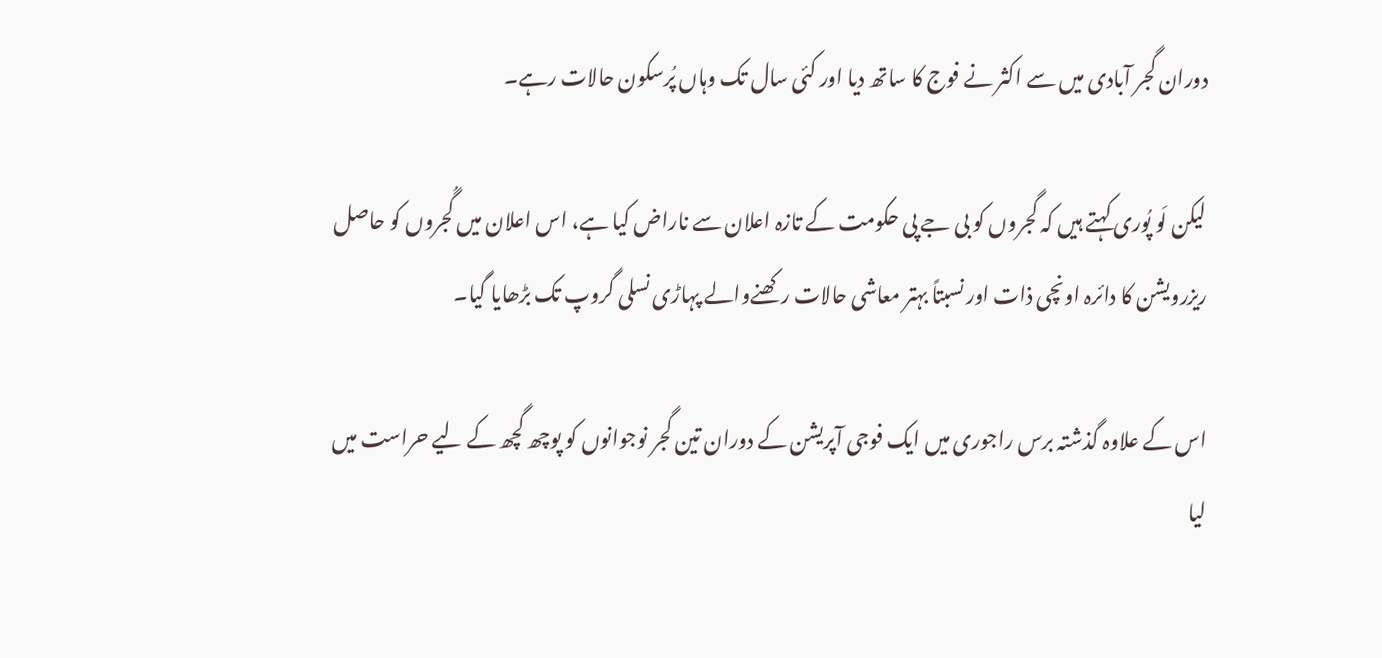دوران گجر آبادی میں سے اکثر نے فوج کا ساتھ دیا اور کئی سال تک وہاں پُرسکون حالات رہے۔

لیکن لَو پُوری کہتے ہیں کہ گجروں کو بی جے پی حکومت کے تازہ اعلان سے ناراض کیا ہے، اس اعلان میں گُجروں کو حاصل ریزرویشن کا دائرہ اونچی ذات اور نسبتاً بہتر معاشی حالات رکھنےوالے پہاڑی نسلی گروپ تک بڑھایا گیا۔

اس کے علاوہ گذشتہ برس راجوری میں ایک فوجی آپریشن کے دوران تین گجر نوجوانوں کو پوچھ گچھ کے لیے حراست میں لیا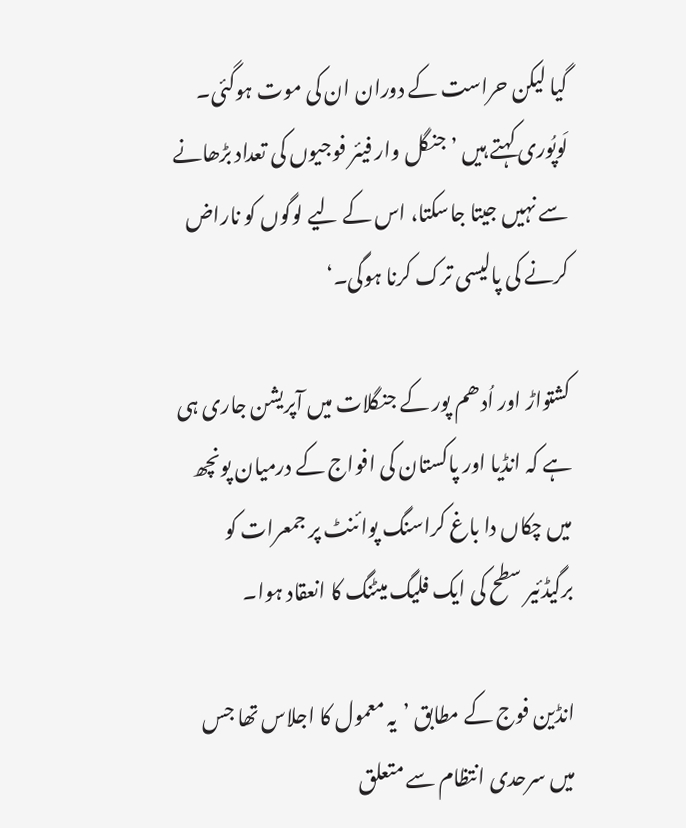گیا لیکن حراست کے دوران ان کی موت ہوگئی۔ لَوپُوری کہتے ہیں ’جنگل وار فیئر فوجیوں کی تعداد بڑھانے سے نہیں جیتا جاسکتا، اس کے لیے لوگوں کو ناراض کرنے کی پالیسی ترک کرنا ہوگی۔‘

کشتواڑ اور اُدھم پور کے جنگلات میں آپریشن جاری ہی ہے کہ انڈیا اور پاکستان کی افواج کے درمیان پونچھ میں چکاں دا باغ کراسنگ پوائنٹ پر جمعرات کو برگیڈئیر سطح کی ایک فلیگ میٹنگ کا انعقاد ہوا۔

انڈین فوج کے مطابق ’یہ معمول کا اجلاس تھا جس میں سرحدی انتظام سے متعلق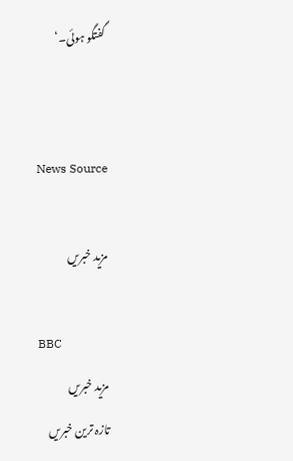گفتگو ہوئی۔‘


News Source

مزید خبریں

BBC
مزید خبریں
تازہ ترین خبریں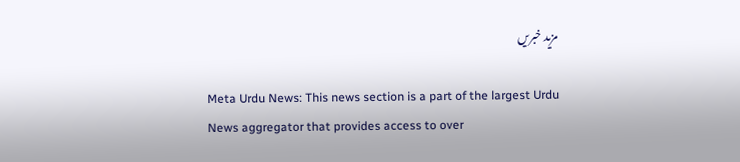مزید خبریں

Meta Urdu News: This news section is a part of the largest Urdu News aggregator that provides access to over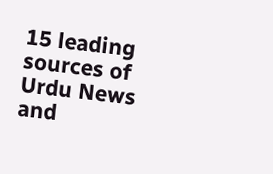15 leading sources of Urdu News and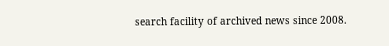search facility of archived news since 2008.